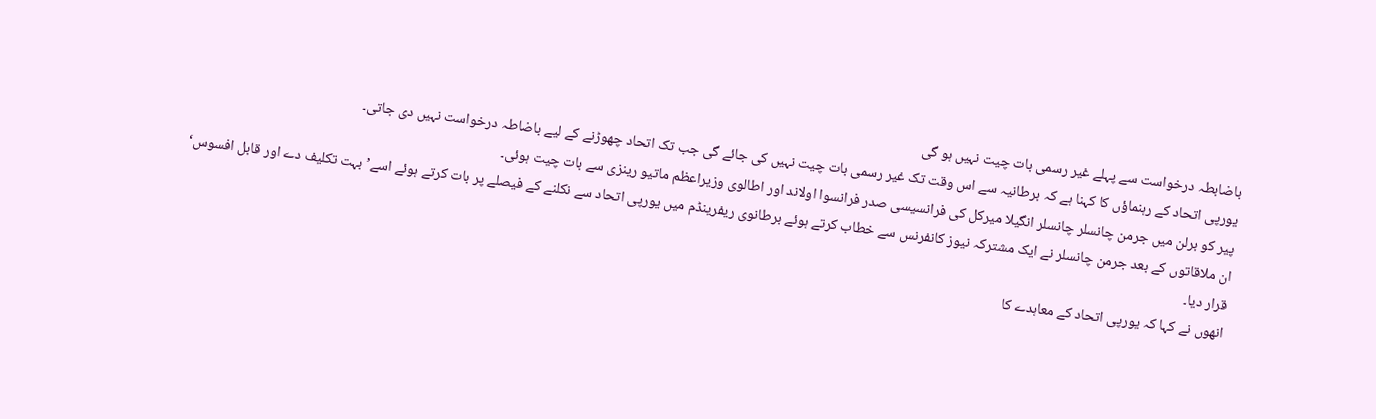باضابطہ درخواست سے پہلے غیر رسمی بات چیت نہیں ہو گی
یورپی اتحاد کے رہنماؤں کا کہنا ہے کہ برطانیہ سے اس وقت تک غیر رسمی بات چیت نہیں کی جائے گی جب تک اتحاد چھوڑنے کے لیے باضاطہ درخواست نہیں دی جاتی۔
پیر کو برلن میں جرمن چانسلر چانسلر انگیلا میرکل کی فرانسیسی صدر فرانسوا اولاند اور اطالوی وزیراعظم ماتیو رینزی سے بات چیت ہوئی۔
ان ملاقاتوں کے بعد جرمن چانسلر نے ایک مشترکہ نیوز کانفرنس سے خطاب کرتے ہوئے برطانوی ریفرینڈم میں یورپی اتحاد سے نکلنے کے فیصلے پر بات کرتے ہوئے اسے’ بہت تکلیف دے اور قابل افسوس‘ قرار دیا۔
انھوں نے کہا کہ یورپی اتحاد کے معاہدے کا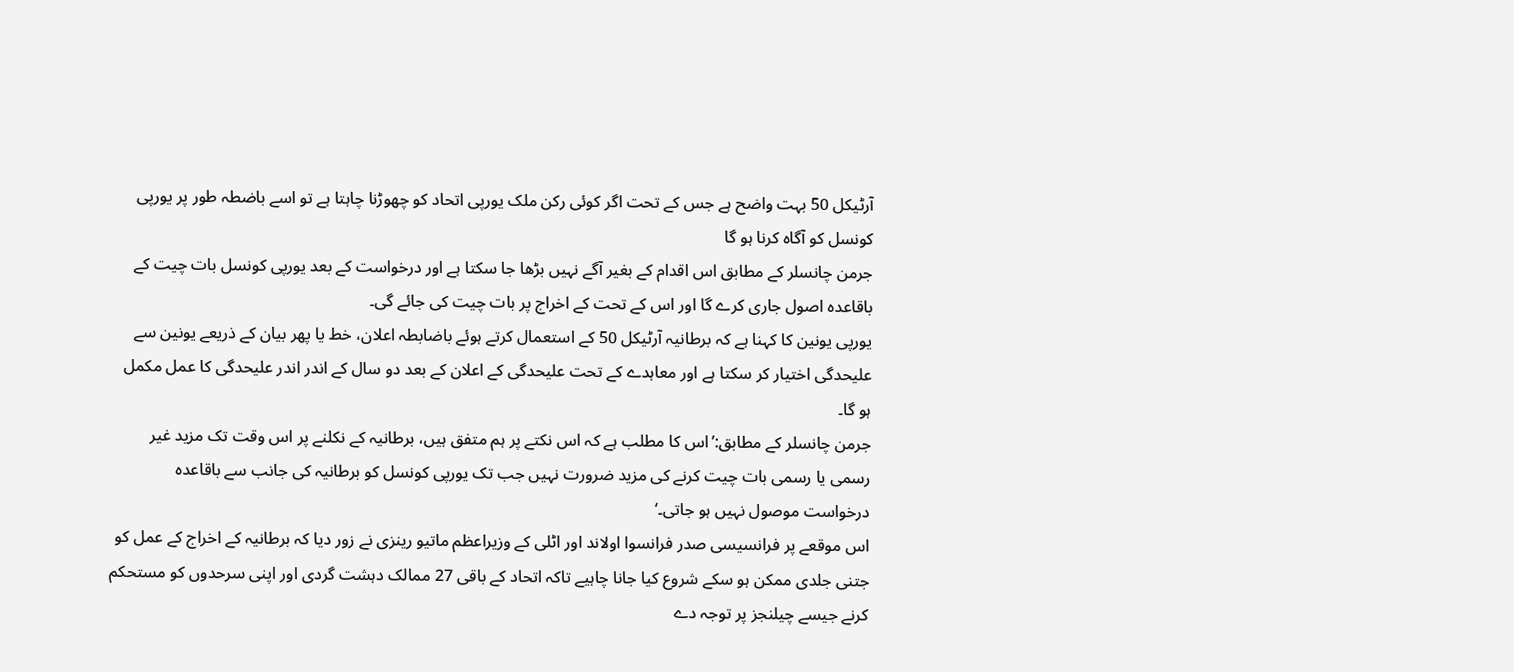آرٹیکل 50 بہت واضح ہے جس کے تحت اگر کوئی رکن ملک یورپی اتحاد کو چھوڑنا چاہتا ہے تو اسے باضطہ طور پر یورپی کونسل کو آگاہ کرنا ہو گا
جرمن چانسلر کے مطابق اس اقدام کے بغیر آگے نہیں بڑھا جا سکتا ہے اور درخواست کے بعد یورپی کونسل بات چیت کے باقاعدہ اصول جاری کرے گا اور اس کے تحت کے اخراج پر بات چیت کی جائے گی۔
یورپی یونین کا کہنا ہے کہ برطانیہ آرٹیکل 50 کے استعمال کرتے ہوئے باضابطہ اعلان، خط یا پھر بیان کے ذریعے یونین سے علیحدگی اختیار کر سکتا ہے اور معاہدے کے تحت علیحدگی کے اعلان کے بعد دو سال کے اندر اندر علیحدگی کا عمل مکمل ہو گا۔
جرمن چانسلر کے مطابق:’اس کا مطلب ہے کہ اس نکتے پر ہم متفق ہیں، برطانیہ کے نکلنے پر اس وقت تک مزید غیر رسمی یا رسمی بات چیت کرنے کی مزید ضرورت نہیں جب تک یورپی کونسل کو برطانیہ کی جانب سے باقاعدہ درخواست موصول نہیں ہو جاتی۔‘
اس موقعے پر فرانسیسی صدر فرانسوا اولاند اور اٹلی کے وزیراعظم ماتیو رینزی نے زور دیا کہ برطانیہ کے اخراج کے عمل کو جتنی جلدی ممکن ہو سکے شروع کیا جانا چاہیے تاکہ اتحاد کے باقی 27 ممالک دہشت گردی اور اپنی سرحدوں کو مستحکم کرنے جیسے چیلنجز پر توجہ دے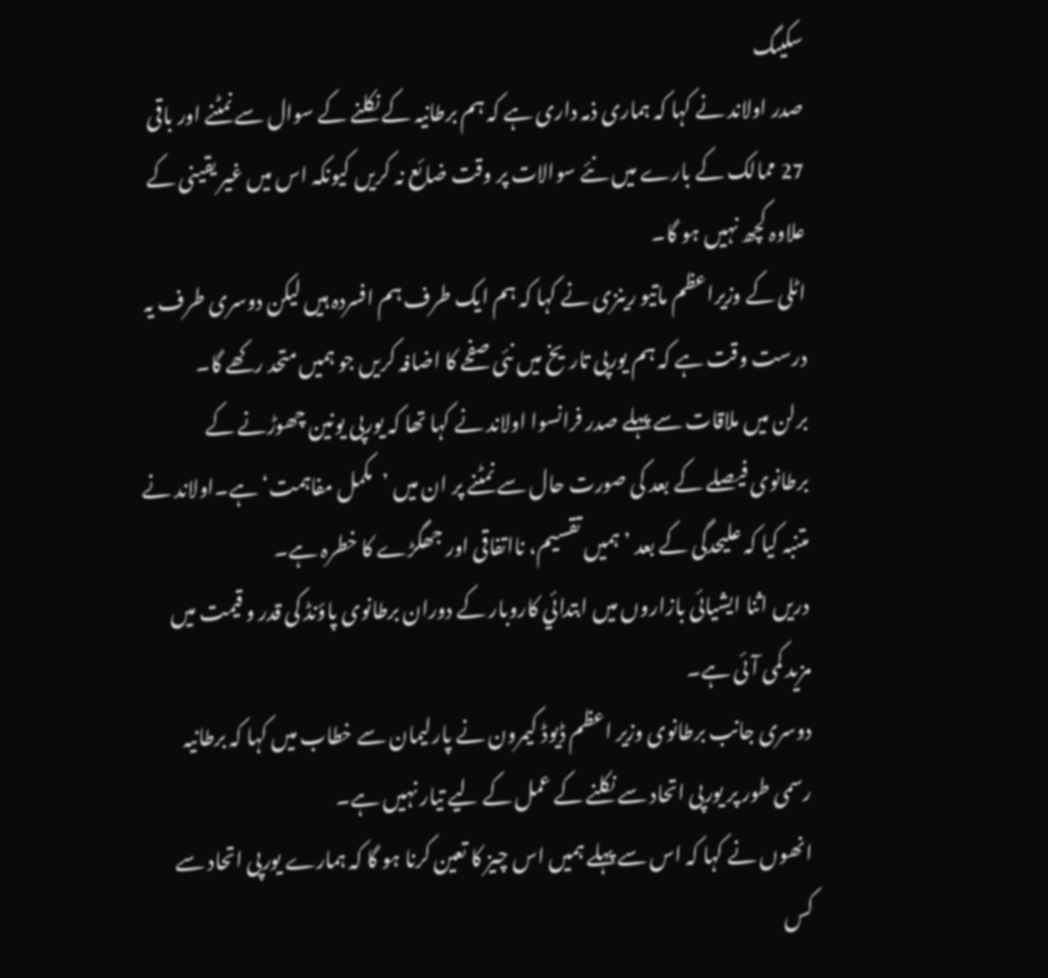سکیںگ
صدر اولاند نے کہا کہ ہماری ذمہ داری ہے کہ ہم برطانیہ کے نکلنے کے سوال سے نمٹنے اور باقی 27 ممالک کے بارے میں نئے سوالات پر وقت ضائع نہ کریں کیونکہ اس میں غیر یقینی کے علاوہ کچھ نہیں ہو گا۔
اٹلی کے وزیراعظم ماتیو رینزی نے کہا کہ ہم ایک طرف ہم افسردہ ہیں لیکن دوسری طرف یہ درست وقت ہے کہ ہم یورپی تاریخ میں نئی صفحے کا اضافہ کریں جو ہمیں متحد رکھے گا۔
برلن میں ملاقات سے پہلے صدر فرانسوا اولاند نے کہا تھا کہ یورپی یونین چھوڑنے کے برطانوی فیصلے کے بعد کی صورت حال سے نمٹنے پر ان میں ’مکمل مفاہمت‘ ہے۔اولاند نے متنبہ کیا کہ علیحدگی کے بعد ’ہمیں تقسیم، نااتفاقی اور جھگڑے کا خطرہ ہے۔
دریں اثنا ایشیائی بازاروں میں ابتدائي کاروبار کے دوران برطانوی پاؤنڈ کی قدر و قیمت میں مزید کمی آئی ہے۔
دوسری جانب برطانوی وزیر اعظم ڈیوڈ کیمرون نے پارلیمان سے خطاب میں کہا کہ برطانیہ رسمی طور پر یورپی اتحاد سے نکلنے کے عمل کے لیے تیار نہیں ہے۔
انھوں نے کہا کہ اس سے پہلے ہمیں اس چیز کا تعین کرنا ہو گا کہ ہمارے یورپی اتحاد سے کس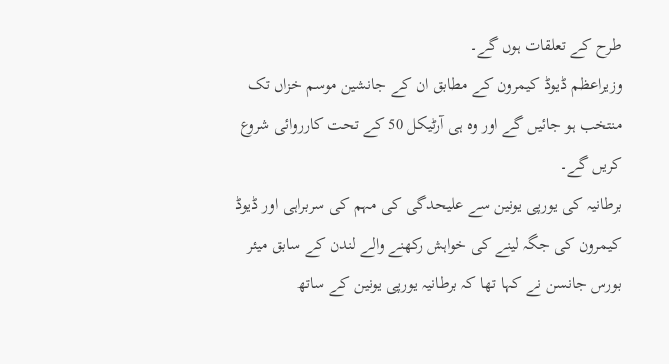طرح کے تعلقات ہوں گے۔
وزیراعظم ڈیوڈ کیمرون کے مطابق ان کے جانشین موسم خزاں تک منتخب ہو جائیں گے اور وہ ہی آرٹیکل 50 کے تحت کارروائی شروع کریں گے۔
برطانیہ کی یورپی یونین سے علیحدگی کی مہم کی سربراہی اور ڈیوڈ کیمرون کی جگہ لینے کی خواہش رکھنے والے لندن کے سابق میئر بورس جانسن نے کہا تھا کہ برطانیہ یورپی یونین کے ساتھ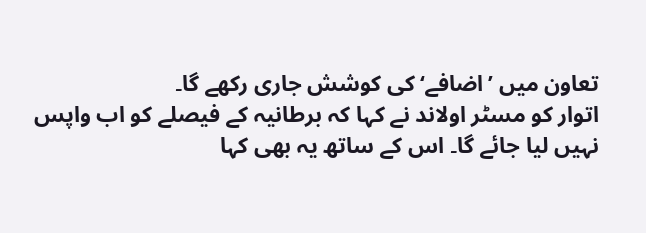تعاون میں ’اضافے‘ کی کوشش جاری رکھے گا۔
اتوار کو مسٹر اولاند نے کہا کہ برطانیہ کے فیصلے کو اب واپس نہیں لیا جائے گا۔ اس کے ساتھ یہ بھی کہا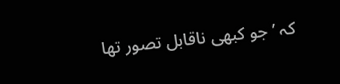کہ ’جو کبھی ناقابل تصور تھا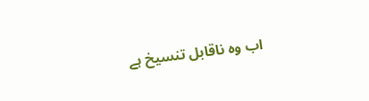اب وہ ناقابل تنسیخ ہے